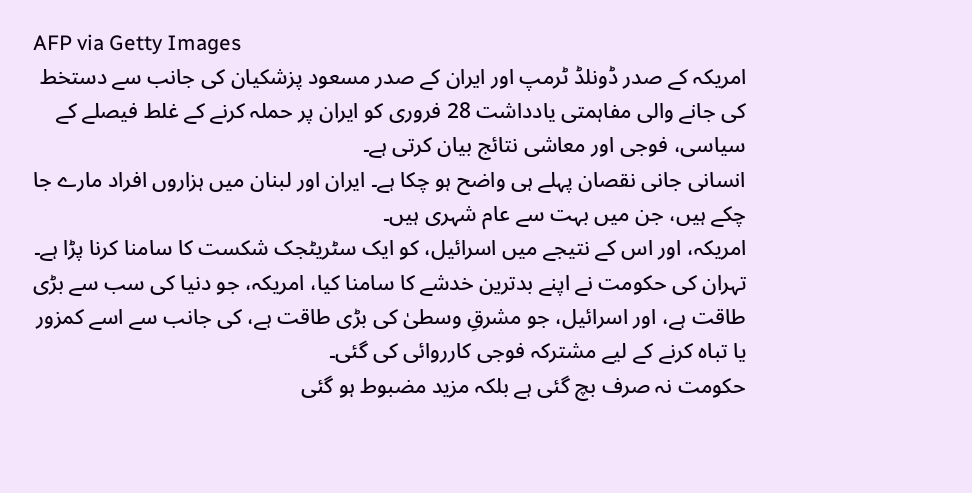AFP via Getty Images
امریکہ کے صدر ڈونلڈ ٹرمپ اور ایران کے صدر مسعود پزشکیان کی جانب سے دستخط کی جانے والی مفاہمتی یادداشت 28 فروری کو ایران پر حملہ کرنے کے غلط فیصلے کے سیاسی، فوجی اور معاشی نتائج بیان کرتی ہے۔
انسانی جانی نقصان پہلے ہی واضح ہو چکا ہے۔ ایران اور لبنان میں ہزاروں افراد مارے جا چکے ہیں، جن میں بہت سے عام شہری ہیں۔
امریکہ، اور اس کے نتیجے میں اسرائیل، کو ایک سٹریٹجک شکست کا سامنا کرنا پڑا ہے۔
تہران کی حکومت نے اپنے بدترین خدشے کا سامنا کیا، امریکہ، جو دنیا کی سب سے بڑی طاقت ہے، اور اسرائیل، جو مشرقِ وسطیٰ کی بڑی طاقت ہے، کی جانب سے اسے کمزور یا تباہ کرنے کے لیے مشترکہ فوجی کارروائی کی گئی۔
حکومت نہ صرف بچ گئی ہے بلکہ مزید مضبوط ہو گئی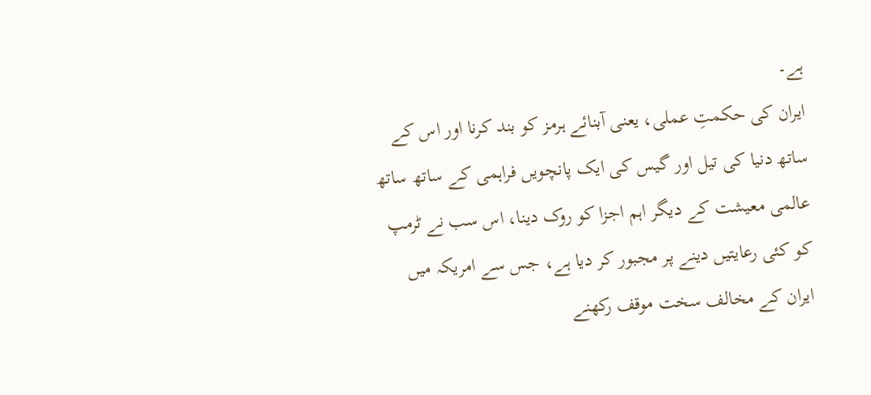ہے۔
ایران کی حکمتِ عملی، یعنی آبنائے ہرمز کو بند کرنا اور اس کے ساتھ دنیا کی تیل اور گیس کی ایک پانچویں فراہمی کے ساتھ ساتھ عالمی معیشت کے دیگر اہم اجزا کو روک دینا، اس سب نے ٹرمپ کو کئی رعایتیں دینے پر مجبور کر دیا ہے، جس سے امریکہ میں ایران کے مخالف سخت موقف رکھنے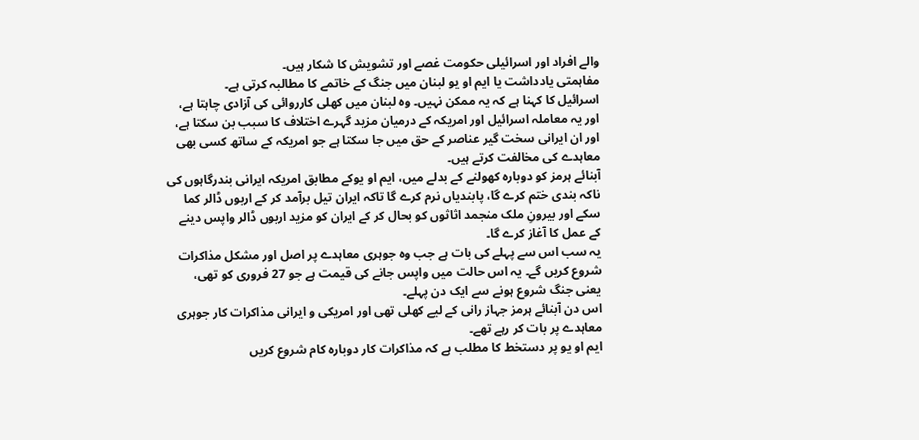والے افراد اور اسرائیلی حکومت غصے اور تشویش کا شکار ہیں۔
مفاہمتی یادداشت یا ایم او یو لبنان میں جنگ کے خاتمے کا مطالبہ کرتی ہے۔
اسرائیل کا کہنا ہے کہ یہ ممکن نہیں۔ وہ لبنان میں کھلی کارروائی کی آزادی چاہتا ہے، اور یہ معاملہ اسرائیل اور امریکہ کے درمیان مزید گہرے اختلاف کا سبب بن سکتا ہے، اور ان ایرانی سخت گیر عناصر کے حق میں جا سکتا ہے جو امریکہ کے ساتھ کسی بھی معاہدے کی مخالفت کرتے ہیں۔
آبنائے ہرمز کو دوبارہ کھولنے کے بدلے میں، ایم او یوکے مطابق امریکہ ایرانی بندرگاہوں کی ناکہ بندی ختم کرے گا، پابندیاں نرم کرے گا تاکہ ایران تیل برآمد کر کے اربوں ڈالر کما سکے اور بیرونِ ملک منجمد اثاثوں کو بحال کر کے ایران کو مزید اربوں ڈالر واپس دینے کے عمل کا آغاز کرے گا۔
یہ سب اس سے پہلے کی بات ہے جب وہ جوہری معاہدے پر اصل اور مشکل مذاکرات شروع کریں گے۔ یہ اس حالت میں واپس جانے کی قیمت ہے جو 27 فروری کو تھی، یعنی جنگ شروع ہونے سے ایک دن پہلے۔
اس دن آبنائے ہرمز جہاز رانی کے لیے کھلی تھی اور امریکی و ایرانی مذاکرات کار جوہری معاہدے پر بات کر رہے تھے۔
ایم او یو پر دستخط کا مطلب ہے کہ مذاکرات کار دوبارہ کام شروع کریں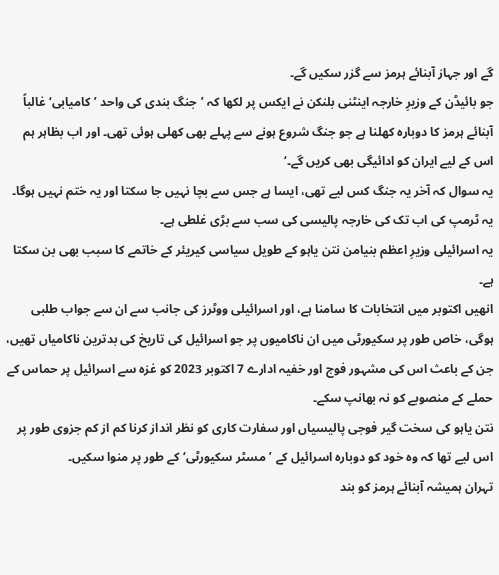گے اور جہاز آبنائے ہرمز سے گزر سکیں گے۔
جو بائیڈن کے وزیرِ خارجہ اینٹنی بلنکن نے ایکس پر لکھا کہ ’جنگ بندی کی واحد ’کامیابی‘ غالباً آبنائے ہرمز کا دوبارہ کھلنا ہے جو جنگ شروع ہونے سے پہلے بھی کھلی ہوئی تھی۔ اور اب بظاہر ہم اس کے لیے ایران کو ادائیگی بھی کریں گے۔‘
یہ سوال کہ آخر یہ جنگ کس لیے تھی، ایسا ہے جس سے بچا نہیں جا سکتا اور یہ ختم نہیں ہوگا۔ یہ ٹرمپ کی اب تک کی خارجہ پالیسی کی سب سے بڑی غلطی ہے۔
یہ اسرائیلی وزیرِ اعظم بنیامن نتن یاہو کے طویل سیاسی کیریئر کے خاتمے کا سبب بھی بن سکتا ہے۔
انھیں اکتوبر میں انتخابات کا سامنا ہے، اور اسرائیلی ووٹرز کی جانب سے ان سے جواب طلبی ہوگی، خاص طور پر سکیورٹی میں ان ناکامیوں پر جو اسرائیل کی تاریخ کی بدترین ناکامیاں تھیں، جن کے باعث اس کی مشہور فوج اور خفیہ ادارے 7 اکتوبر 2023 کو غزہ سے اسرائیل پر حماس کے حملے کے منصوبے کو نہ بھانپ سکے۔
نتن یاہو کی سخت گیر فوجی پالیسیاں اور سفارت کاری کو نظر انداز کرنا کم از کم جزوی طور پر اس لیے تھا کہ وہ خود کو دوبارہ اسرائیل کے ’مسٹر سکیورٹی‘ کے طور پر منوا سکیں۔
تہران ہمیشہ آبنائے ہرمز کو بند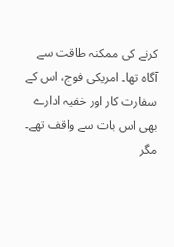کرنے کی ممکنہ طاقت سے آگاہ تھا۔ امریکی فوج، اس کے سفارت کار اور خفیہ ادارے بھی اس بات سے واقف تھے۔
مگر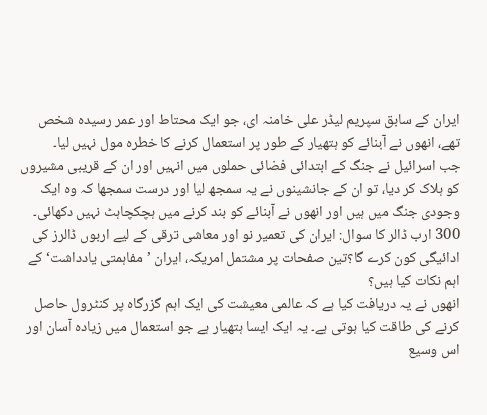ایران کے سابق سپریم لیڈر علی خامنہ ای، جو ایک محتاط اور عمر رسیدہ شخص تھے، انھوں نے آبنائے کو ہتھیار کے طور پر استعمال کرنے کا خطرہ مول نہیں لیا۔
جب اسرائیل نے جنگ کے ابتدائی فضائی حملوں میں انہیں اور ان کے قریبی مشیروں کو ہلاک کر دیا، تو ان کے جانشینوں نے یہ سمجھ لیا اور درست سمجھا کہ وہ ایک وجودی جنگ میں ہیں اور انھوں نے آبنائے کو بند کرنے میں ہچکچاہٹ نہیں دکھائی۔
300 ارب ڈالر کا سوال: ایران کی تعمیر نو اور معاشی ترقی کے لیے اربوں ڈالرز کی ادائیگی کون کرے گا؟تین صفحات پر مشتمل امریکہ، ایران ’مفاہمتی یادداشت‘ کے اہم نکات کیا ہیں؟
انھوں نے یہ دریافت کیا ہے کہ عالمی معیشت کی ایک اہم گزرگاہ پر کنٹرول حاصل کرنے کی طاقت کیا ہوتی ہے۔ یہ ایک ایسا ہتھیار ہے جو استعمال میں زیادہ آسان اور اس وسیع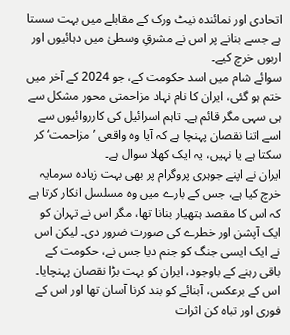اتحادی اور نمائندہ نیٹ ورک کے مقابلے میں بہت سستا ہے جسے بنانے پر اس نے مشرقِ وسطیٰ میں دہائیوں اور اربوں خرچ کیے۔
سوائے شام میں اسد حکومت کے، جو 2024 کے آخر میں ختم ہو گئی، ایران کا نام نہاد مزاحمتی محور مشکل سے ہی سہی مگر قائم ہے۔ تاہم اسرائیل کی کارروائیوں سے اسے اتنا نقصان پہنچا ہے کہ آیا وہ واقعی ’مزاحمت‘ کر سکتا ہے یا نہیں، یہ ایک کھلا سوال ہے۔
ایران نے اپنے جوہری پروگرام پر بھی بہت زیادہ سرمایہ خرچ کیا ہے، جس کے بارے میں وہ مسلسل انکار کرتا ہے کہ اس کا مقصد ہتھیار بنانا تھا، مگر اس نے تہران کو ایک آپشن اور خطرے کی صورت ضرور دی۔ لیکن اس نے ایک ایسی جنگ کو جنم دیا جس نے، حکومت کے باقی رہنے کے باوجود، ایران کو بہت بڑا نقصان پہنچایا۔
اس کے برعکس، آبنائے کو بند کرنا آسان تھا اور اس کے فوری اور تباہ کن اثرات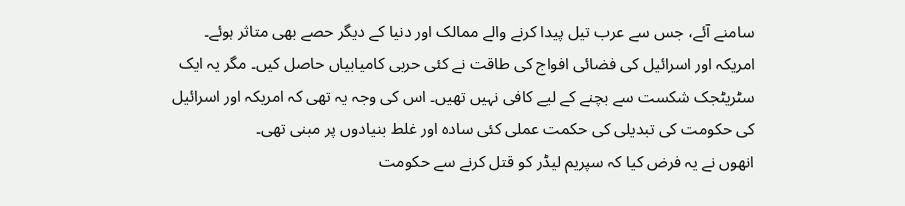سامنے آئے، جس سے عرب تیل پیدا کرنے والے ممالک اور دنیا کے دیگر حصے بھی متاثر ہوئے۔
امریکہ اور اسرائیل کی فضائی افواج کی طاقت نے کئی حربی کامیابیاں حاصل کیں۔ مگر یہ ایک سٹریٹجک شکست سے بچنے کے لیے کافی نہیں تھیں۔ اس کی وجہ یہ تھی کہ امریکہ اور اسرائیل کی حکومت کی تبدیلی کی حکمت عملی کئی سادہ اور غلط بنیادوں پر مبنی تھی۔
انھوں نے یہ فرض کیا کہ سپریم لیڈر کو قتل کرنے سے حکومت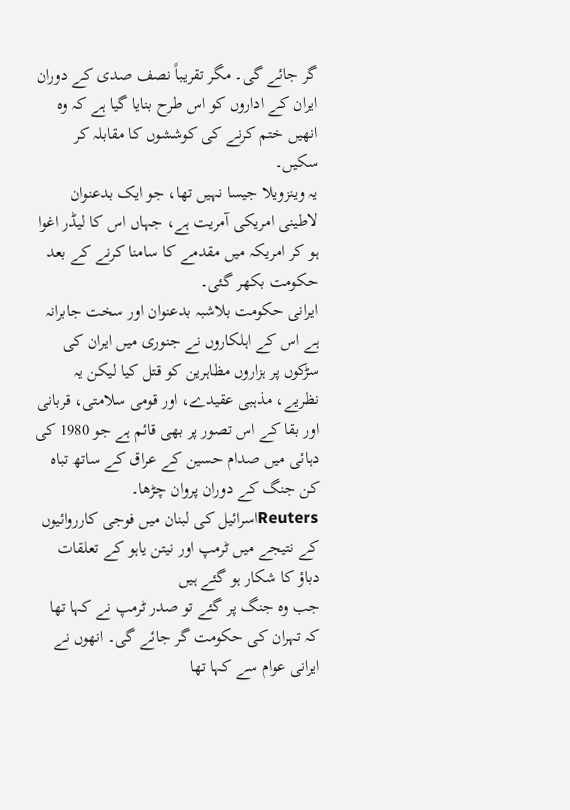گر جائے گی۔ مگر تقریباً نصف صدی کے دوران ایران کے اداروں کو اس طرح بنایا گیا ہے کہ وہ انھیں ختم کرنے کی کوششوں کا مقابلہ کر سکیں۔
یہ وینزویلا جیسا نہیں تھا، جو ایک بدعنوان لاطینی امریکی آمریت ہے، جہاں اس کا لیڈر اغوا ہو کر امریکہ میں مقدمے کا سامنا کرنے کے بعد حکومت بکھر گئی۔
ایرانی حکومت بلاشبہ بدعنوان اور سخت جابرانہ ہے اس کے اہلکاروں نے جنوری میں ایران کی سڑکوں پر ہزاروں مظاہرین کو قتل کیا لیکن یہ نظریے، مذہبی عقیدے، اور قومی سلامتی، قربانی اور بقا کے اس تصور پر بھی قائم ہے جو 1980 کی دہائی میں صدام حسین کے عراق کے ساتھ تباہ کن جنگ کے دوران پروان چڑھا۔
Reutersاسرائیل کی لبنان میں فوجی کارروائیوں کے نتیجے میں ٹرمپ اور نیتن یاہو کے تعلقات دباؤ کا شکار ہو گئے ہیں
جب وہ جنگ پر گئے تو صدر ٹرمپ نے کہا تھا کہ تہران کی حکومت گر جائے گی۔ انھوں نے ایرانی عوام سے کہا تھا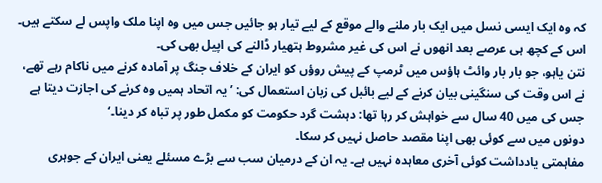کہ وہ ایک ایسی نسل میں ایک بار ملنے والے موقع کے لیے تیار ہو جائیں جس میں وہ اپنا ملک واپس لے سکتے ہیں۔ اس کے کچھ ہی عرصے بعد انھوں نے اس کی غیر مشروط ہتھیار ڈالنے کی اپیل بھی کی۔
نتن یاہو، جو بار بار وائٹ ہاؤس میں ٹرمپ کے پیش روؤں کو ایران کے خلاف جنگ پر آمادہ کرنے میں ناکام رہے تھے، نے اس وقت کی سنگینی بیان کرنے کے لیے بائبل کی زبان استعمال کی: ’یہ اتحاد ہمیں وہ کرنے کی اجازت دیتا ہے جس کی میں 40 سال سے خواہش کر رہا تھا: دہشت گرد حکومت کو مکمل طور پر تباہ کر دینا۔‘
دونوں میں سے کوئی بھی اپنا مقصد حاصل نہیں کر سکا۔
مفاہمتی یادداشت کوئی آخری معاہدہ نہیں ہے۔ یہ ان کے درمیان سب سے بڑے مسئلے یعنی ایران کے جوہری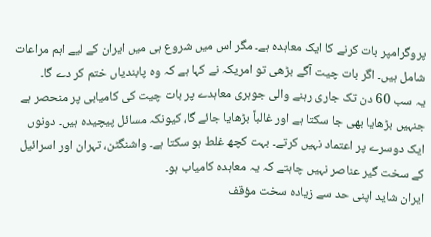پروگرامپر بات کرنے کا ایک معاہدہ ہے۔ مگر اس میں شروع ہی میں ایران کے لیے اہم مراعات شامل ہیں۔ اگر بات چیت آگے بڑھی تو امریکہ نے کہا ہے کہ وہ پابندیاں ختم کر دے گا۔
یہ سب 60 دن تک جاری رہنے والی جوہری معاہدے پر بات چیت کی کامیابی پر منحصر ہے جنہیں بڑھایا بھی جا سکتا ہے اور غالباً بڑھایا جائے گا، کیونکہ مسائل پیچیدہ ہیں۔ دونوں ایک دوسرے پر اعتماد نہیں کرتے۔ بہت کچھ غلط ہو سکتا ہے۔ واشنگٹن، تہران اور اسرائیل کے سخت گیر عناصر نہیں چاہتے کہ یہ معاہدہ کامیاب ہو۔
ایران شاید اپنی حد سے زیادہ سخت مؤقف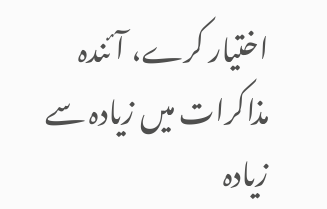اختیار کرے، آئندہ مذاکرات میں زیادہ سے زیادہ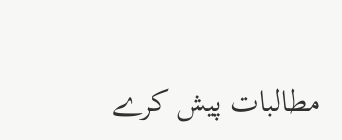مطالبات پیش کرے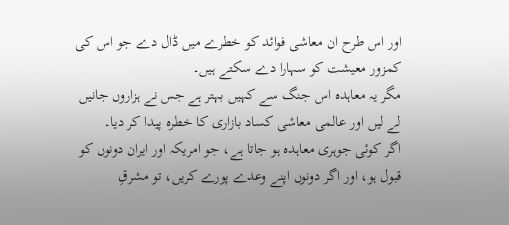اور اس طرح ان معاشی فوائد کو خطرے میں ڈال دے جو اس کی کمزور معیشت کو سہارا دے سکتے ہیں۔
مگر یہ معاہدہ اس جنگ سے کہیں بہتر ہے جس نے ہزاروں جانیں لے لیں اور عالمی معاشی کساد بازاری کا خطرہ پیدا کر دیا۔
اگر کوئی جوہری معاہدہ ہو جاتا ہے، جو امریکہ اور ایران دونوں کو قبول ہو، اور اگر دونوں اپنے وعدے پورے کریں، تو مشرقِ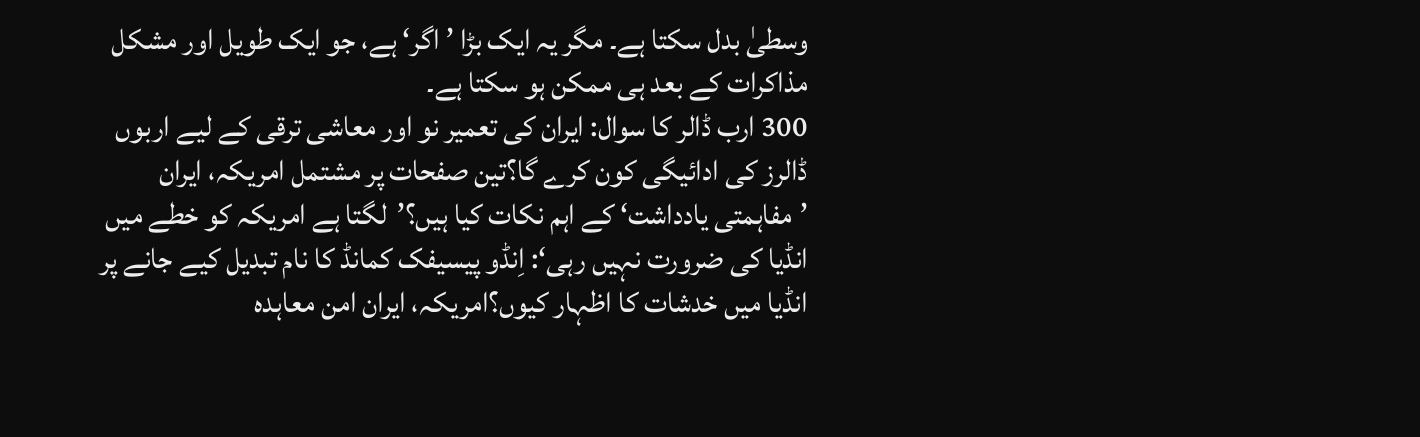وسطیٰ بدل سکتا ہے۔ مگر یہ ایک بڑا ’اگر‘ ہے، جو ایک طویل اور مشکل مذاکرات کے بعد ہی ممکن ہو سکتا ہے۔
300 ارب ڈالر کا سوال: ایران کی تعمیر نو اور معاشی ترقی کے لیے اربوں ڈالرز کی ادائیگی کون کرے گا؟تین صفحات پر مشتمل امریکہ، ایران ’مفاہمتی یادداشت‘ کے اہم نکات کیا ہیں؟’لگتا ہے امریکہ کو خطے میں انڈیا کی ضرورت نہیں رہی‘: اِنڈو پیسیفک کمانڈ کا نام تبدیل کیے جانے پر انڈیا میں خدشات کا اظہار کیوں؟امریکہ، ایران امن معاہدہ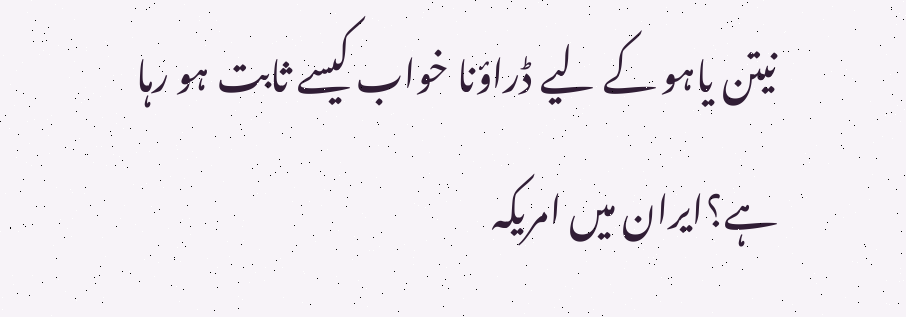نیتن یاہو کے لیے ڈراؤنا خواب کیسے ثابت ہو رہا ہے؟ایران میں امریکہ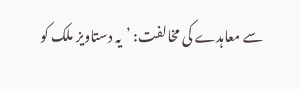سے معاہدے کی مخالفت: ’یہ دستاویز ملک کو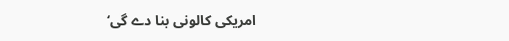امریکی کالونی بنا دے گی‘